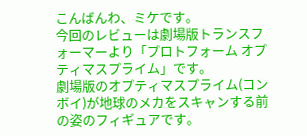こんばんわ、ミケです。
今回のレビューは劇場版トランスフォーマーより「プロトフォーム オプティマスプライム」です。
劇場版のオプティマスプライム(コンボイ)が地球のメカをスキャンする前の姿のフィギュアです。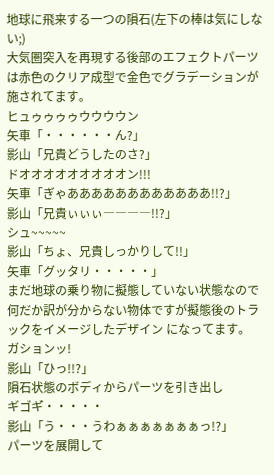地球に飛来する一つの隕石(左下の棒は気にしない;)
大気圏突入を再現する後部のエフェクトパーツは赤色のクリア成型で金色でグラデーションが施されてます。
ヒュゥゥゥゥウウウウン
矢車「・・・・・・ん?」
影山「兄貴どうしたのさ?」
ドオオオオオオオオオン!!!
矢車「ぎゃああああああああああああ!!?」
影山「兄貴ぃぃぃ――――!!?」
シュ~~~~~
影山「ちょ、兄貴しっかりして!!」
矢車「グッタリ・・・・・」
まだ地球の乗り物に擬態していない状態なので何だか訳が分からない物体ですが擬態後のトラックをイメージしたデザイン になってます。
ガションッ!
影山「ひっ!!?」
隕石状態のボディからパーツを引き出し
ギゴギ゙・・・・・
影山「う・・・うわぁぁぁぁぁぁぁっ!?」
パーツを展開して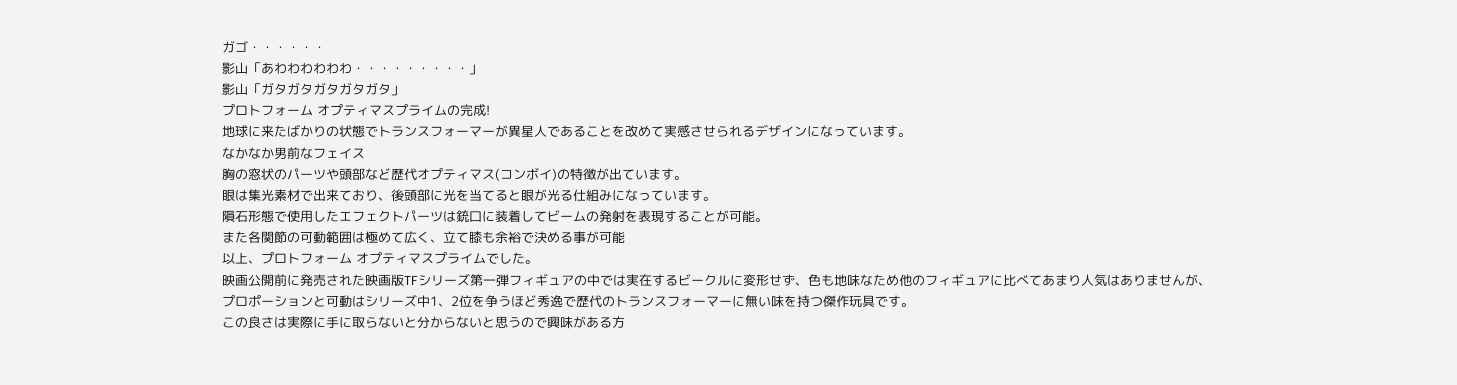ガゴ・・・・・・
影山「あわわわわわわ・・・・・・・・・」
影山「ガタガタガタガタガタ」
プロトフォーム オプティマスプライムの完成!
地球に来たばかりの状態でトランスフォーマーが異星人であることを改めて実感させられるデザインになっています。
なかなか男前なフェイス
胸の窓状のパーツや頭部など歴代オプティマス(コンボイ)の特徴が出ています。
眼は集光素材で出来ており、後頭部に光を当てると眼が光る仕組みになっています。
隕石形態で使用したエフェクトパーツは銃口に装着してビームの発射を表現することが可能。
また各関節の可動範囲は極めて広く、立て膝も余裕で決める事が可能
以上、プロトフォーム オプティマスプライムでした。
映画公開前に発売された映画版TFシリーズ第一弾フィギュアの中では実在するビークルに変形せず、色も地味なため他のフィギュアに比べてあまり人気はありませんが、プロポーションと可動はシリーズ中1、2位を争うほど秀逸で歴代のトランスフォーマーに無い味を持つ傑作玩具です。
この良さは実際に手に取らないと分からないと思うので興味がある方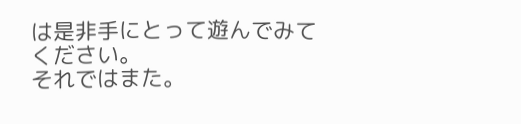は是非手にとって遊んでみてください。
それではまた。